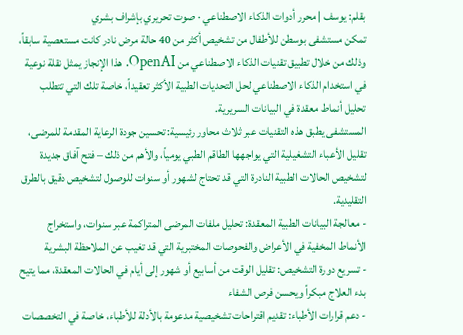بقلم: يوسف | محرر أدوات الذكاء الاصطناعي · صوت تحريري بإشراف بشري
تمكن مستشفى بوسطن للأطفال من تشخيص أكثر من 40 حالة مرض نادر كانت مستعصية سابقاً، وذلك من خلال تطبيق تقنيات الذكاء الاصطناعي من OpenAI. هذا الإنجاز يمثل نقلة نوعية في استخدام الذكاء الاصطناعي لحل التحديات الطبية الأكثر تعقيداً، خاصة تلك التي تتطلب تحليل أنماط معقدة في البيانات السريرية.
المستشفى يطبق هذه التقنيات عبر ثلاث محاور رئيسية: تحسين جودة الرعاية المقدمة للمرضى، تقليل الأعباء التشغيلية التي يواجهها الطاقم الطبي يومياً، والأهم من ذلك – فتح آفاق جديدة لتشخيص الحالات الطبية النادرة التي قد تحتاج لشهور أو سنوات للوصول لتشخيص دقيق بالطرق التقليدية.
- معالجة البيانات الطبية المعقدة: تحليل ملفات المرضى المتراكمة عبر سنوات، واستخراج الأنماط المخفية في الأعراض والفحوصات المختبرية التي قد تغيب عن الملاحظة البشرية
- تسريع دورة التشخيص: تقليل الوقت من أسابيع أو شهور إلى أيام في الحالات المعقدة، مما يتيح بدء العلاج مبكراً ويحسن فرص الشفاء
- دعم قرارات الأطباء: تقديم اقتراحات تشخيصية مدعومة بالأدلة للأطباء، خاصة في التخصصات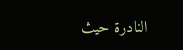النادرة حيث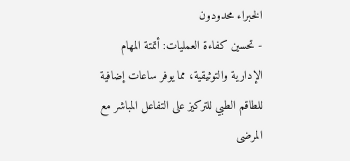الخبراء محدودون
- تحسين كفاءة العمليات: أتمتة المهام الإدارية والتوثيقية، مما يوفر ساعات إضافية للطاقم الطبي للتركيز على التفاعل المباشر مع المرضى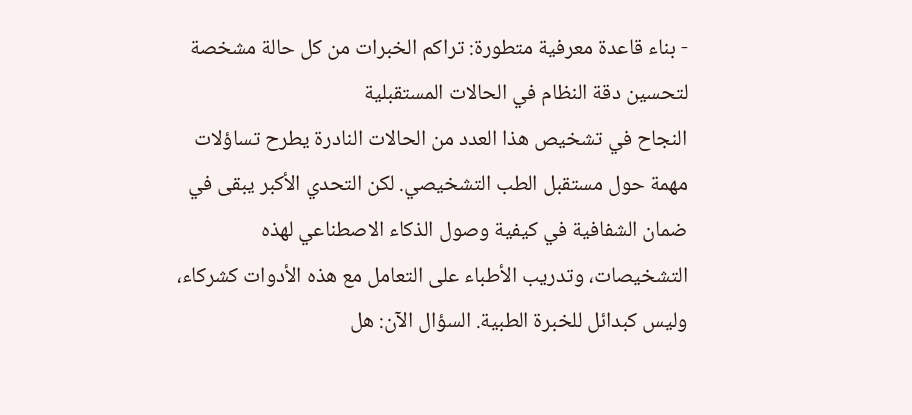- بناء قاعدة معرفية متطورة: تراكم الخبرات من كل حالة مشخصة لتحسين دقة النظام في الحالات المستقبلية
النجاح في تشخيص هذا العدد من الحالات النادرة يطرح تساؤلات مهمة حول مستقبل الطب التشخيصي. لكن التحدي الأكبر يبقى في ضمان الشفافية في كيفية وصول الذكاء الاصطناعي لهذه التشخيصات، وتدريب الأطباء على التعامل مع هذه الأدوات كشركاء، وليس كبدائل للخبرة الطبية. السؤال الآن: هل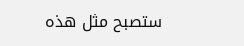ستصبح مثل هذه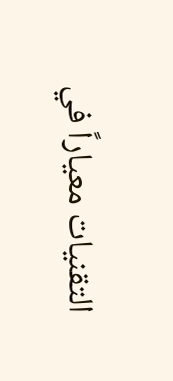التقنيات معياراً في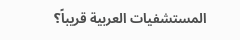المستشفيات العربية قريباً؟